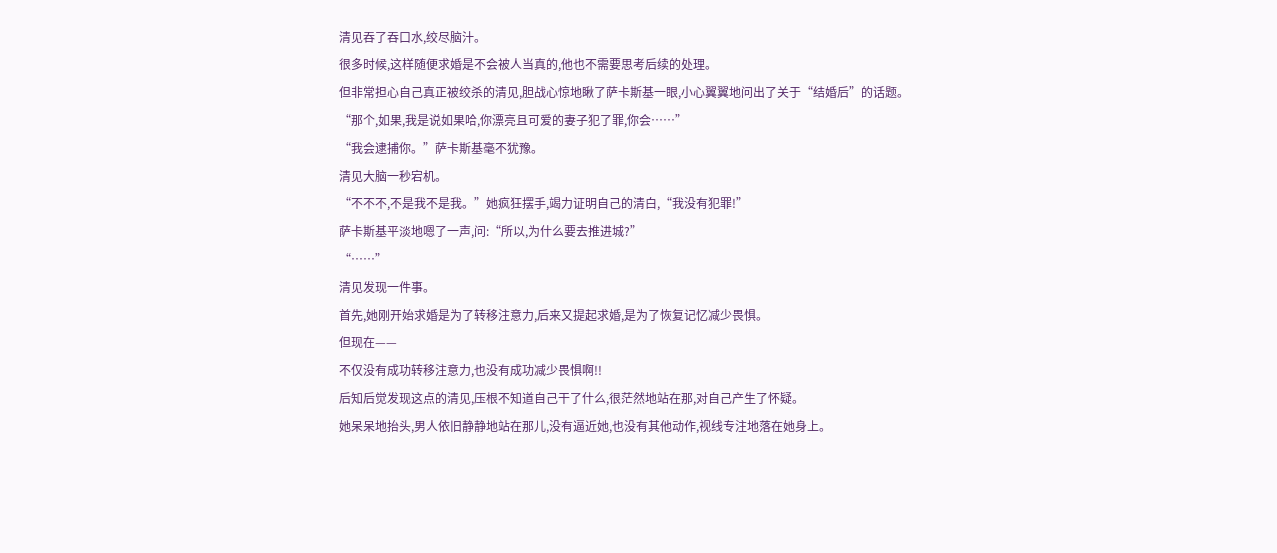清见吞了吞口水,绞尽脑汁。
很多时候,这样随便求婚是不会被人当真的,他也不需要思考后续的处理。
但非常担心自己真正被绞杀的清见,胆战心惊地瞅了萨卡斯基一眼,小心翼翼地问出了关于“结婚后”的话题。
“那个,如果,我是说如果哈,你漂亮且可爱的妻子犯了罪,你会……”
“我会逮捕你。”萨卡斯基毫不犹豫。
清见大脑一秒宕机。
“不不不,不是我不是我。”她疯狂摆手,竭力证明自己的清白,“我没有犯罪!”
萨卡斯基平淡地嗯了一声,问:“所以,为什么要去推进城?”
“……”
清见发现一件事。
首先,她刚开始求婚是为了转移注意力,后来又提起求婚,是为了恢复记忆减少畏惧。
但现在——
不仅没有成功转移注意力,也没有成功减少畏惧啊!!
后知后觉发现这点的清见,压根不知道自己干了什么,很茫然地站在那,对自己产生了怀疑。
她呆呆地抬头,男人依旧静静地站在那儿,没有逼近她,也没有其他动作,视线专注地落在她身上。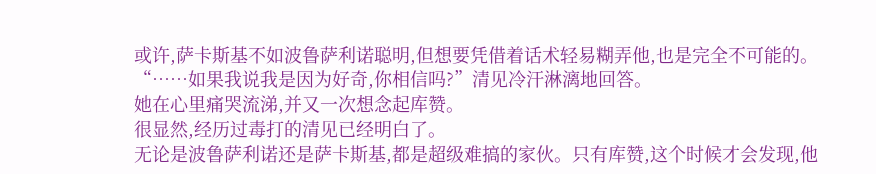或许,萨卡斯基不如波鲁萨利诺聪明,但想要凭借着话术轻易糊弄他,也是完全不可能的。
“……如果我说我是因为好奇,你相信吗?”清见冷汗淋漓地回答。
她在心里痛哭流涕,并又一次想念起库赞。
很显然,经历过毒打的清见已经明白了。
无论是波鲁萨利诺还是萨卡斯基,都是超级难搞的家伙。只有库赞,这个时候才会发现,他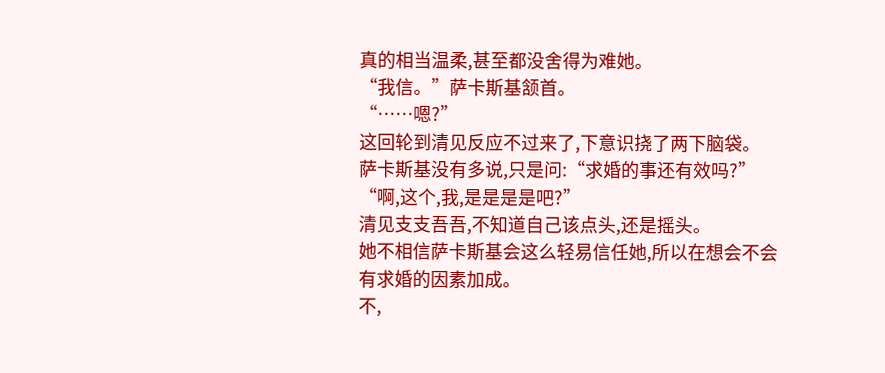真的相当温柔,甚至都没舍得为难她。
“我信。”萨卡斯基颔首。
“……嗯?”
这回轮到清见反应不过来了,下意识挠了两下脑袋。
萨卡斯基没有多说,只是问:“求婚的事还有效吗?”
“啊,这个,我,是是是是吧?”
清见支支吾吾,不知道自己该点头,还是摇头。
她不相信萨卡斯基会这么轻易信任她,所以在想会不会有求婚的因素加成。
不,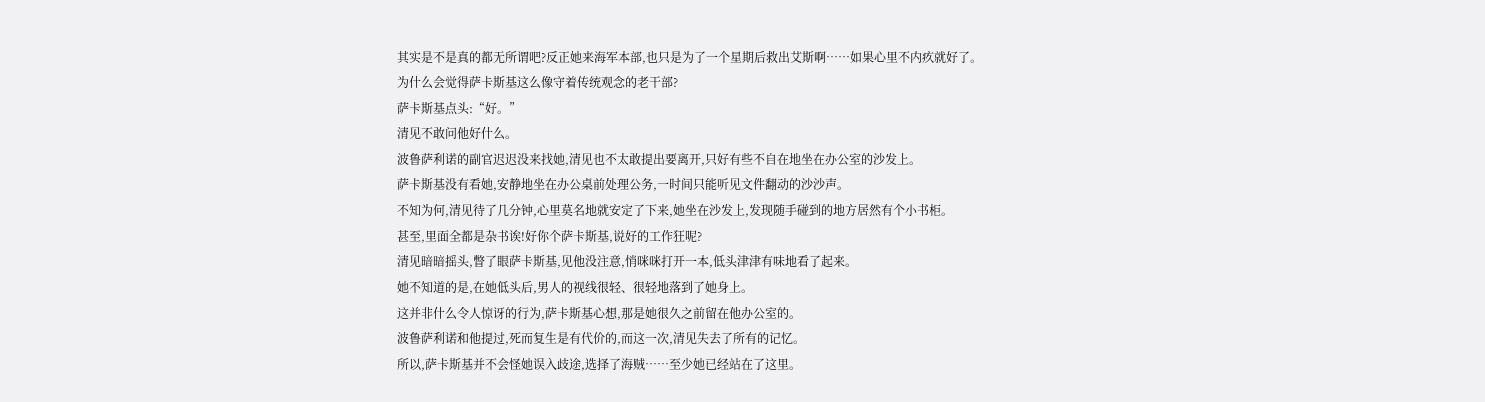其实是不是真的都无所谓吧?反正她来海军本部,也只是为了一个星期后救出艾斯啊……如果心里不内疚就好了。
为什么会觉得萨卡斯基这么像守着传统观念的老干部?
萨卡斯基点头:“好。”
清见不敢问他好什么。
波鲁萨利诺的副官迟迟没来找她,清见也不太敢提出要离开,只好有些不自在地坐在办公室的沙发上。
萨卡斯基没有看她,安静地坐在办公桌前处理公务,一时间只能听见文件翻动的沙沙声。
不知为何,清见待了几分钟,心里莫名地就安定了下来,她坐在沙发上,发现随手碰到的地方居然有个小书柜。
甚至,里面全都是杂书诶!好你个萨卡斯基,说好的工作狂呢?
清见暗暗摇头,瞥了眼萨卡斯基,见他没注意,悄咪咪打开一本,低头津津有味地看了起来。
她不知道的是,在她低头后,男人的视线很轻、很轻地落到了她身上。
这并非什么令人惊讶的行为,萨卡斯基心想,那是她很久之前留在他办公室的。
波鲁萨利诺和他提过,死而复生是有代价的,而这一次,清见失去了所有的记忆。
所以,萨卡斯基并不会怪她误入歧途,选择了海贼……至少她已经站在了这里。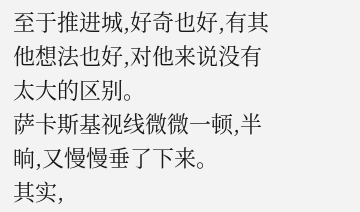至于推进城,好奇也好,有其他想法也好,对他来说没有太大的区别。
萨卡斯基视线微微一顿,半晌,又慢慢垂了下来。
其实,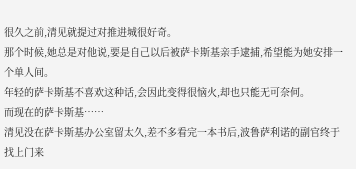很久之前,清见就提过对推进城很好奇。
那个时候,她总是对他说,要是自己以后被萨卡斯基亲手逮捕,希望能为她安排一个单人间。
年轻的萨卡斯基不喜欢这种话,会因此变得很恼火,却也只能无可奈何。
而现在的萨卡斯基……
清见没在萨卡斯基办公室留太久,差不多看完一本书后,波鲁萨利诺的副官终于找上门来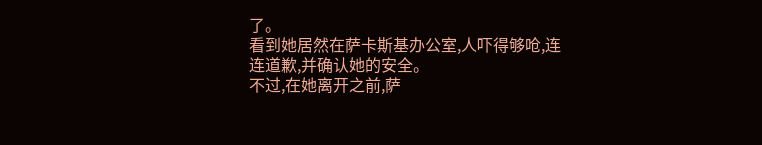了。
看到她居然在萨卡斯基办公室,人吓得够呛,连连道歉,并确认她的安全。
不过,在她离开之前,萨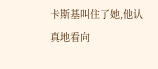卡斯基叫住了她,他认真地看向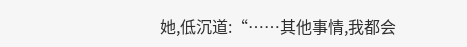她,低沉道:“……其他事情,我都会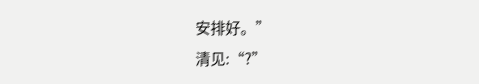安排好。”
清见:“?”